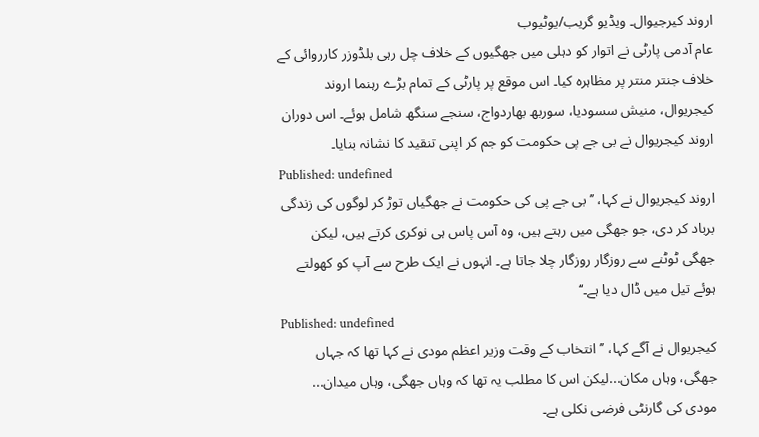اروند کیرجیوال۔ ویڈیو گریب/یوٹیوب
عام آدمی پارٹی نے اتوار کو دہلی میں جھگیوں کے خلاف چل رہی بلڈوزر کارروائی کے خلاف جنتر منتر پر مظاہرہ کیا۔ اس موقع پر پارٹی کے تمام بڑے رہنما اروند کیجریوال، منیش سسودیا، سوربھ بھاردواج، سنجے سنگھ شامل ہوئے۔ اس دوران اروند کیجریوال نے بی جے پی حکومت کو جم کر اپنی تنقید کا نشانہ بنایا۔
Published: undefined
اروند کیجریوال نے کہا، ’’بی جے پی کی حکومت نے جھگیاں توڑ کر لوگوں کی زندگی برباد کر دی، جو جھگی میں رہتے ہیں، وہ آس پاس ہی نوکری کرتے ہیں، لیکن جھگی ٹوٹنے سے روزگار روزگار چلا جاتا ہے۔ انہوں نے ایک طرح سے آپ کو کھولتے ہوئے تیل میں ڈال دیا ہے۔‘‘
Published: undefined
کیجریوال نے آگے کہا، ’’انتخاب کے وقت وزیر اعظم مودی نے کہا تھا کہ جہاں جھگی، وہاں مکان...لیکن اس کا مطلب یہ تھا کہ وہاں جھگی، وہاں میدان... مودی کی گارنٹی فرضی نکلی ہے۔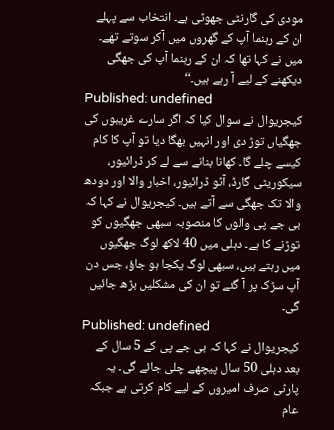مودی کی گارنٹی جھوٹی ہے۔ انتخاب سے پہلے ان کے رہنما آپ کے گھروں میں آکر سوتے تھے۔ میں نے کہا تھا کہ ان کے رہنما آپ کی جھگی دیکھنے کے لیے آ رہے ہیں۔‘‘
Published: undefined
کیجریوال نے سوال کیا کہ اگر سارے غریبوں کی جھگیاں توڑ دی اور انہیں بھگا دیا تو آپ کا کام کیسے چلے گا۔ کھانا بنانے سے لے کر ڈرائیور، سیکوریٹی گارڈ، آٹو ڈرائیور، اخبار والا اور دودھ والا تک جھگی سے آتے ہیں۔ کیجریوال نے کہا کہ بی جے پی والوں کا منصوبہ سبھی جھگیوں کو توڑنے کا ہے۔ دہلی میں 40 لاکھ لوگ جھگیوں میں رہتے ہیں، سبھی لوگ یکجا ہو جاؤ، جس دن آپ سڑک پر آ گئے تو ان کی مشکلیں بڑھ جائیں گی۔
Published: undefined
کیجریوال نے کہا کہ بی جے پی کے 5 سال کے بعد دہلی 50 سال پیچھے چلی جائے گی۔ یہ پارٹی صرف امیروں کے لیے کام کرتی ہے جبکہ عام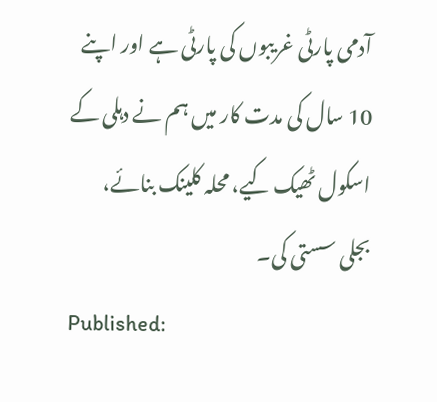آدمی پارٹی غریبوں کی پارٹی ہے اور اپنے 10 سال کی مدت کار میں ہم نے دہلی کے اسکول ٹھیک کیے، محلہ کلینک بنائے، بجلی سستی کی۔
Published: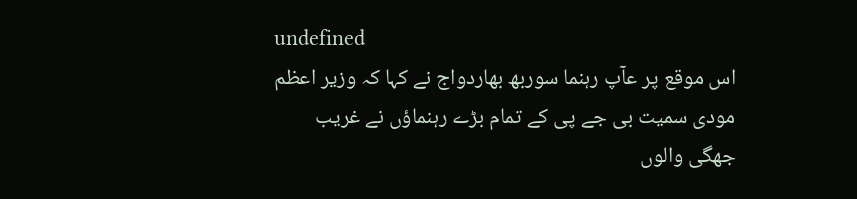undefined
اس موقع پر عآپ رہنما سوربھ بھاردواج نے کہا کہ وزیر اعظم مودی سمیت بی جے پی کے تمام بڑے رہنماؤں نے غریب جھگی والوں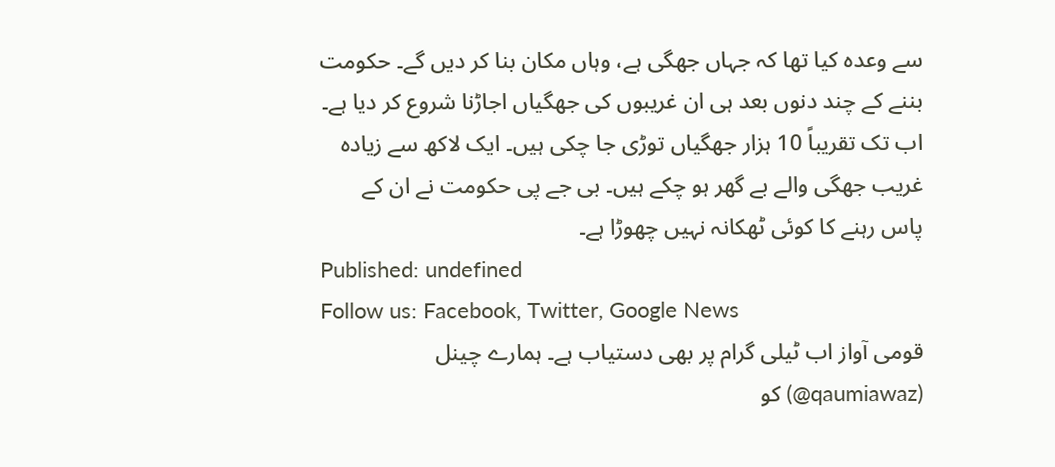سے وعدہ کیا تھا کہ جہاں جھگی ہے، وہاں مکان بنا کر دیں گے۔ حکومت بننے کے چند دنوں بعد ہی ان غریبوں کی جھگیاں اجاڑنا شروع کر دیا ہے۔ اب تک تقریباً 10 ہزار جھگیاں توڑی جا چکی ہیں۔ ایک لاکھ سے زیادہ غریب جھگی والے بے گھر ہو چکے ہیں۔ بی جے پی حکومت نے ان کے پاس رہنے کا کوئی ٹھکانہ نہیں چھوڑا ہے۔
Published: undefined
Follow us: Facebook, Twitter, Google News
قومی آواز اب ٹیلی گرام پر بھی دستیاب ہے۔ ہمارے چینل (qaumiawaz@) کو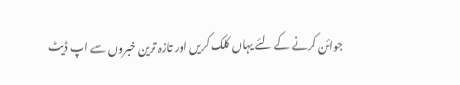جوائن کرنے کے لئے یہاں کلک کریں اور تازہ ترین خبروں سے اپ ڈیٹ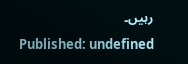رہیں۔
Published: undefined